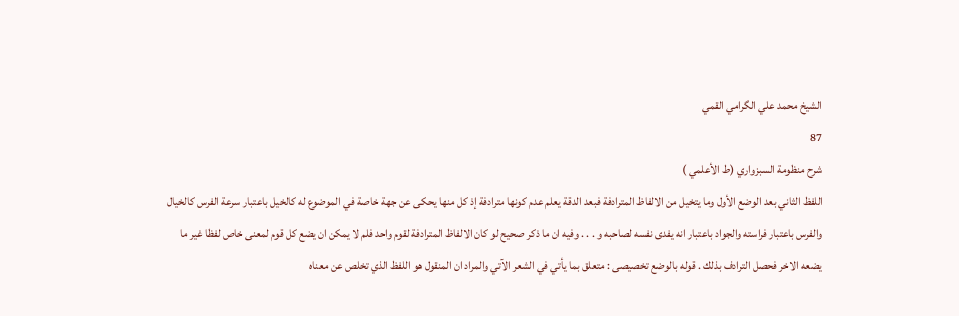الشيخ محمد علي الگرامي القمي
87
شرح منظومة السبزواري (ط الأعلمي )
اللفظ الثاني بعد الوضع الأول وما يتخيل من الالفاظ المترادفة فبعد الدقة يعلم عدم كونها مترادفة إذ كل منها يحكى عن جهة خاصة في الموضوع له كالخيل باعتبار سرعة الفرس كالخيال والفرس باعتبار فراسته والجواد باعتبار انه يفدى نفسه لصاحبه و . . . وفيه ان ما ذكر صحيح لو كان الالفاظ المترادفة لقوم واحد فلم لا يمكن ان يضع كل قوم لمعنى خاص لفظا غير ما يضعه الاخر فحصل الترادف بذلك . قوله بالوضع تخصيصى : متعلق بما يأتي في الشعر الآتي والمراد ان المنقول هو اللفظ الذي تخلص عن معناه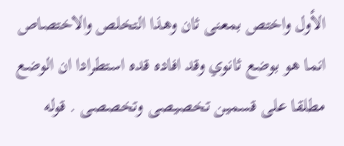الأول واختص بمعنى ثان وهذا التخلص والاختصاص انما هو بوضع ثانوي وقد افاده قده استطرادا ان الوضع مطلقا على قسمين تخصيصى وتخصصى . قوله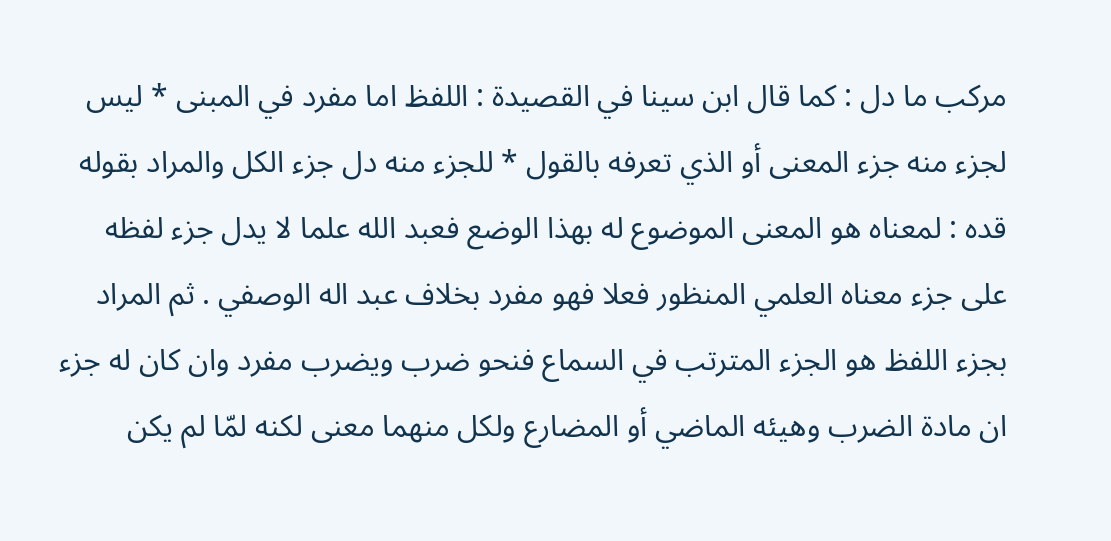مركب ما دل : كما قال ابن سينا في القصيدة : اللفظ اما مفرد في المبنى * ليس لجزء منه جزء المعنى أو الذي تعرفه بالقول * للجزء منه دل جزء الكل والمراد بقوله قده : لمعناه هو المعنى الموضوع له بهذا الوضع فعبد الله علما لا يدل جزء لفظه على جزء معناه العلمي المنظور فعلا فهو مفرد بخلاف عبد اله الوصفي . ثم المراد بجزء اللفظ هو الجزء المترتب في السماع فنحو ضرب ويضرب مفرد وان كان له جزء ان مادة الضرب وهيئه الماضي أو المضارع ولكل منهما معنى لكنه لمّا لم يكن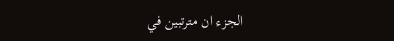الجزء ان مترتبين في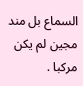السماع بل مند مجين لم يكن مركبا .